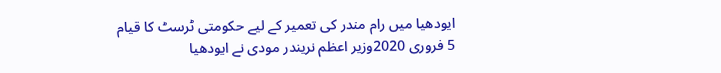ایودھیا میں رام مندر کی تعمیر کے لیے حکومتی ٹرسٹ کا قیام
5 فروری 2020وزیر اعظم نریندر مودی نے ایودھیا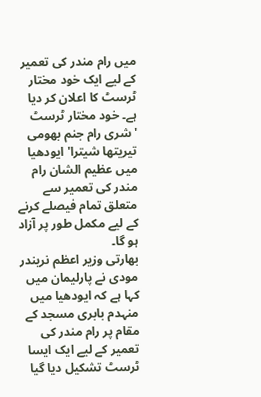میں رام مندر کی تعمیر کے لیے ایک خود مختار ٹرسٹ کا اعلان کر دیا ہے۔ خود مختار ٹرسٹ 'شری رام جنم بھومی تیریتھا شیترا' ایودھیا میں عظیم الشان رام مندر کی تعمیر سے متعلق تمام فیصلے کرنے کے لیے مکمل طور پر آزاد ہو گا۔
بھارتی وزیر اعظم نریندر مودی نے پارلیمان میں کہا ہے کہ ایودھیا میں منہدم بابری مسجد کے مقام پر رام مندر کی تعمیر کے لیے ایک ایسا ٹرسٹ تشکیل دیا گیا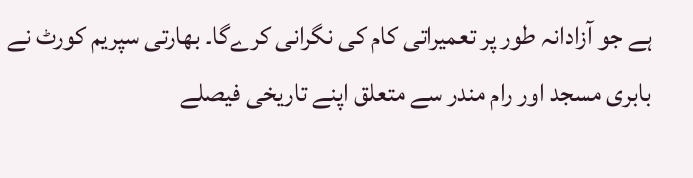ہے جو آزادانہ طور پر تعمیراتی کام کی نگرانی کرےگا۔ بھارتی سپریم کورٹ نے بابری مسجد اور رام مندر سے متعلق اپنے تاریخی فیصلے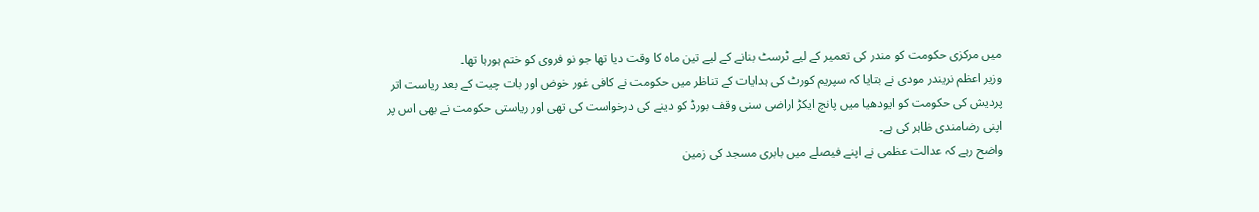میں مرکزی حکومت کو مندر کی تعمیر کے لیے ٹرسٹ بنانے کے لیے تین ماہ کا وقت دیا تھا جو نو فروی کو ختم ہورہا تھا۔
وزیر اعظم نریندر مودی نے بتایا کہ سپریم کورٹ کی ہدایات کے تناظر میں حکومت نے کافی غور خوض اور بات چیت کے بعد ریاست اتر پردیش کی حکومت کو ایودھیا میں پانچ ایکڑ اراضی سنی وقف بورڈ کو دینے کی درخواست کی تھی اور ریاستی حکومت نے بھی اس پر اپنی رضامندی ظاہر کی ہے۔
واضح رہے کہ عدالت عظمی نے اپنے فیصلے میں بابری مسجد کی زمین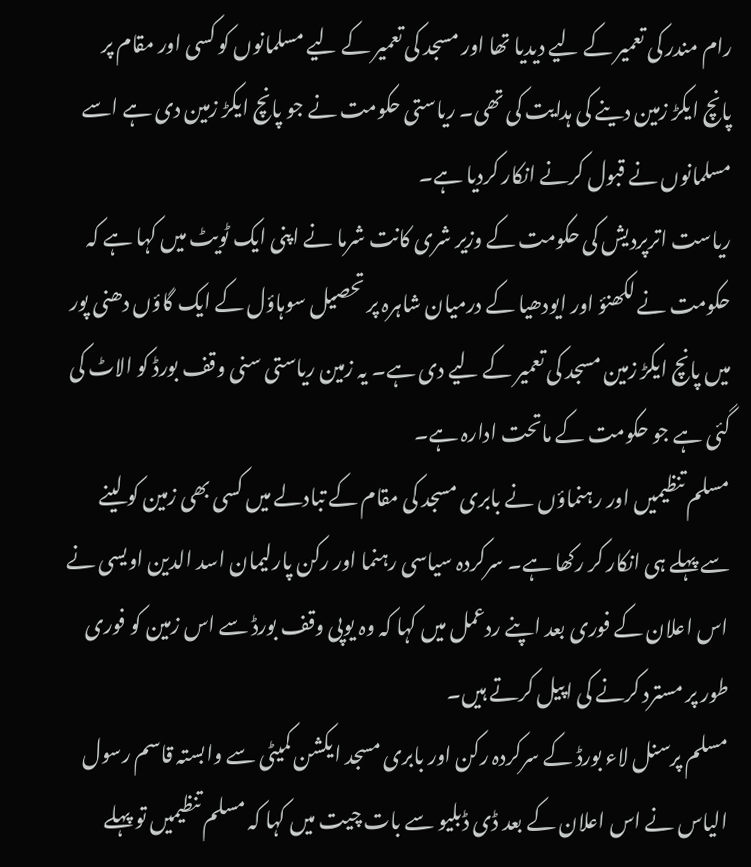رام مندر کی تعمیر کے لیے دیدیا تھا اور مسجد کی تعمیر کے لیے مسلمانوں کو کسی اور مقام پر پانچ ایکڑ زمین دینے کی ہدایت کی تھی۔ ریاستی حکومت نے جو پانچ ایکڑ زمین دی ہے اسے مسلمانوں نے قبول کرنے انکار کردیا ہے۔
ریاست اترپردیش کی حکومت کے وزیر شری کانت شرما نے اپنی ایک ٹویٹ میں کہا ہے کہ حکومت نے لکھنؤ اور ایودھیا کے درمیان شاہرہ پر تحصیل سوہاؤل کے ایک گاؤں دھنی پور میں پانچ ایکڑ زمین مسجد کی تعمیر کے لیے دی ہے۔ یہ زمین ریاستی سنی وقف بورڈ کو الاٹ کی گئی ہے جو حکومت کے ماتحت ادارہ ہے۔
مسلم تنظیمیں اور رہنماؤں نے بابری مسجد کی مقام کے تبادلے میں کسی بھی زمین کو لینے سے پہلے ہی انکار کر رکھا ہے۔ سرکردہ سیاسی رہنما اور رکن پارلیمان اسد الدین اویسی نے اس اعلان کے فوری بعد اپنے ردعمل میں کہا کہ وہ یوپی وقف بورڈ سے اس زمین کو فوری طور پر مسترد کرنے کی اپیل کرتے ہیں۔
مسلم پرسنل لاء بورڈ کے سرکردہ رکن اور بابری مسجد ایکشن کمیٹی سے وابستہ قاسم رسول الیاس نے اس اعلان کے بعد ڈی ڈبلیو سے بات چيت میں کہا کہ مسلم تنظیمیں تو پہلے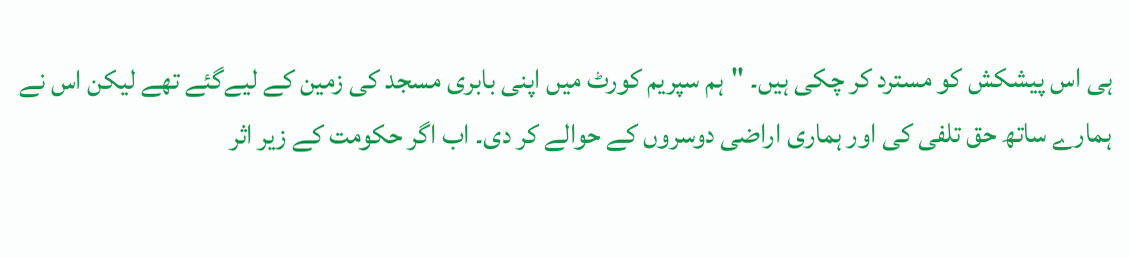ہی اس پیشکش کو مسترد کر چکی ہیں۔ "ہم سپریم کورٹ میں اپنی بابری مسجد کی زمین کے لیےگئے تھے لیکن اس نے ہمارے ساتھ حق تلفی کی اور ہماری اراضی دوسروں کے حوالے کر دی۔ اب اگر حکومت کے زیر اثر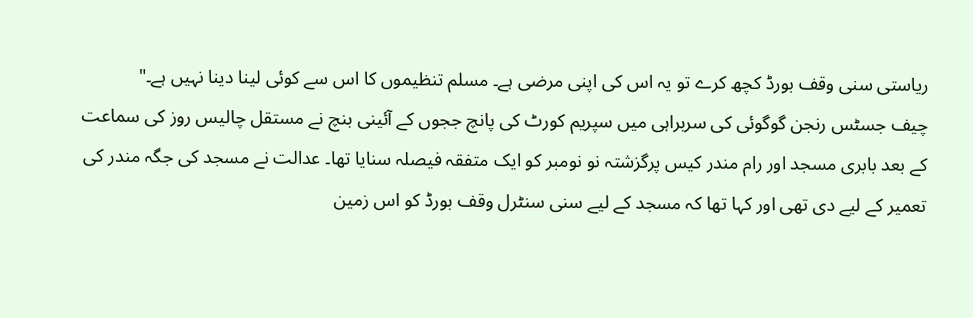ریاستی سنی وقف بورڈ کچھ کرے تو یہ اس کی اپنی مرضی ہے۔ مسلم تنظیموں کا اس سے کوئی لینا دینا نہیں ہے۔"
چیف جسٹس رنجن گوگوئی کی سربراہی میں سپریم کورٹ کی پانچ ججوں کے آئینی بنچ نے مستقل چالیس روز کی سماعت کے بعد بابری مسجد اور رام مندر کیس پرگزشتہ نو نومبر کو ایک متفقہ فیصلہ سنایا تھا۔ عدالت نے مسجد کی جگہ مندر کی تعمیر کے لیے دی تھی اور کہا تھا کہ مسجد کے لیے سنی سنٹرل وقف بورڈ کو اس زمین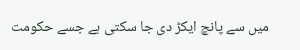میں سے پانچ ایکڑ دی جا سکتی ہے جسے حکومت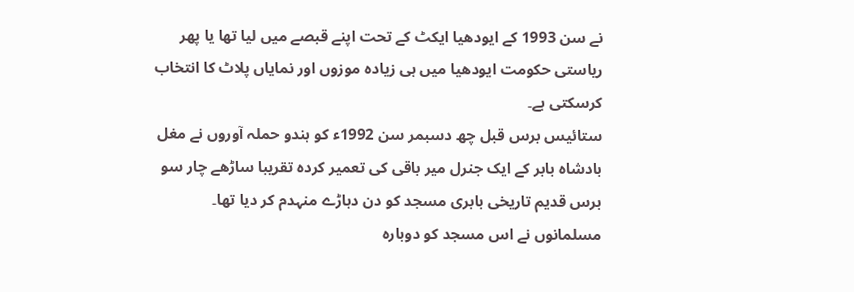نے سن 1993 کے ایودھیا ایکٹ کے تحت اپنے قبصے میں لیا تھا یا پھر ریاستی حکومت ایودھیا میں ہی زیادہ موزوں اور نمایاں پلاٹ کا انتخاب کرسکتی ہے۔
ستائیس برس قبل چھ دسبمر سن 1992ء کو ہندو حملہ آوروں نے مغل بادشاہ بابر کے ایک جنرل میر باقی کی تعمیر کردہ تقریبا ساڑھے چار سو برس قدیم تاریخی بابری مسجد کو دن دہاڑے منہدم کر دیا تھا۔ مسلمانوں نے اس مسجد کو دوبارہ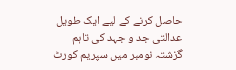حاصل کرنے کے لیے ایک طویل عدالتی جد و جہد کی تاہم گزشتہ نومبر میں سپریم کورٹ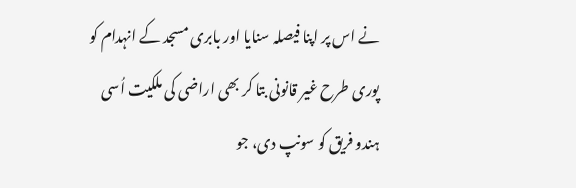نے اس پر اپنا فیصلہ سنایا اور بابری مسجد کے انہدام کو پوری طرح غیر قانونی بتا کر بھی اراضی کی ملکیت اُسی ہندو فریق کو سونپ دی، جو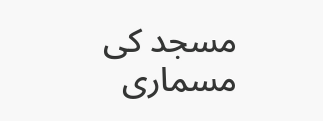مسجد کی مسماری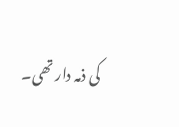کی ذمہ دار تھی۔